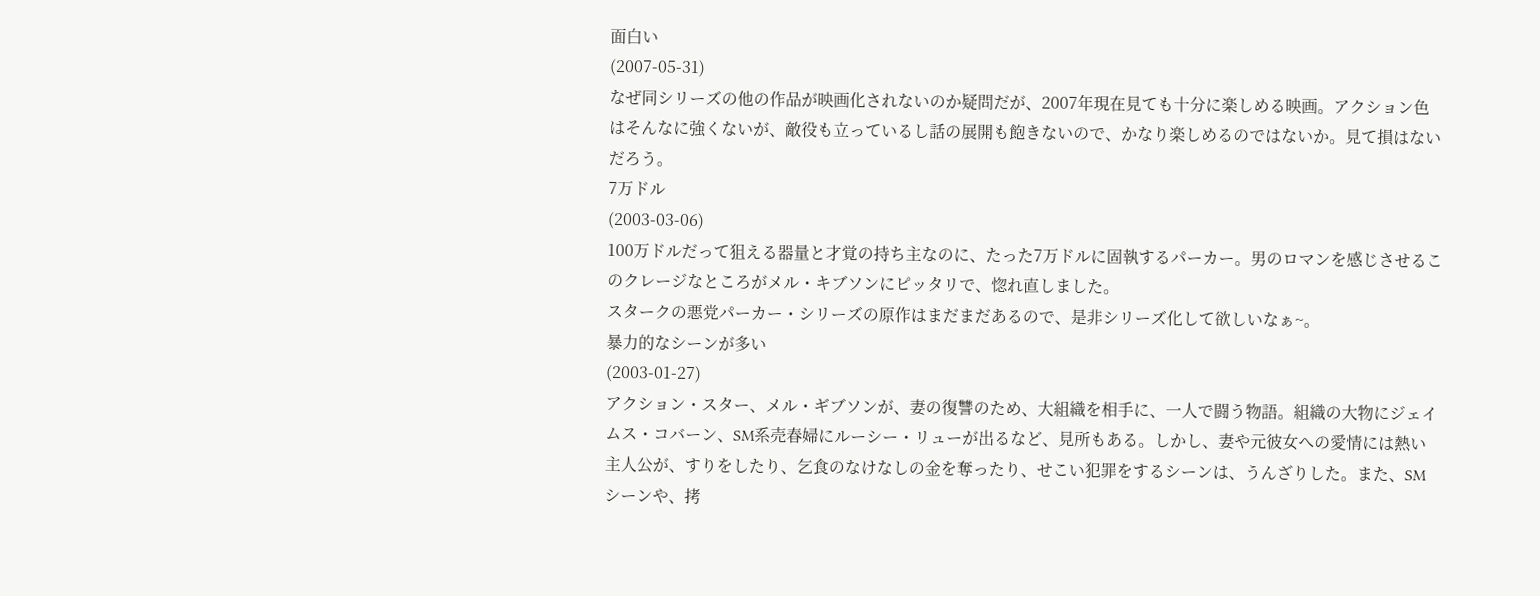面白い
(2007-05-31)
なぜ同シリーズの他の作品が映画化されないのか疑問だが、2007年現在見ても十分に楽しめる映画。アクション色はそんなに強くないが、敵役も立っているし話の展開も飽きないので、かなり楽しめるのではないか。見て損はないだろう。
7万ドル
(2003-03-06)
100万ドルだって狙える器量と才覚の持ち主なのに、たった7万ドルに固執するパーカー。男のロマンを感じさせるこのクレージなところがメル・キブソンにピッタリで、惚れ直しました。
スタークの悪党パーカー・シリーズの原作はまだまだあるので、是非シリーズ化して欲しいなぁ~。
暴力的なシーンが多い
(2003-01-27)
アクション・スター、メル・ギブソンが、妻の復讐のため、大組織を相手に、一人で闘う物語。組織の大物にジェイムス・コバーン、SM系売春婦にルーシー・リューが出るなど、見所もある。しかし、妻や元彼女への愛情には熱い主人公が、すりをしたり、乞食のなけなしの金を奪ったり、せこい犯罪をするシーンは、うんざりした。また、SMシーンや、拷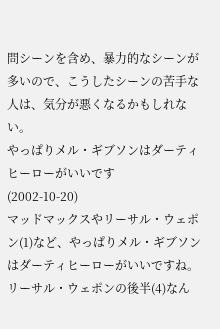問シーンを含め、暴力的なシーンが多いので、こうしたシーンの苦手な人は、気分が悪くなるかもしれない。
やっぱりメル・ギブソンはダーティヒーローがいいです
(2002-10-20)
マッドマックスやリーサル・ウェポン(1)など、やっぱりメル・ギブソンはダーティヒーローがいいですね。
リーサル・ウェポンの後半(4)なん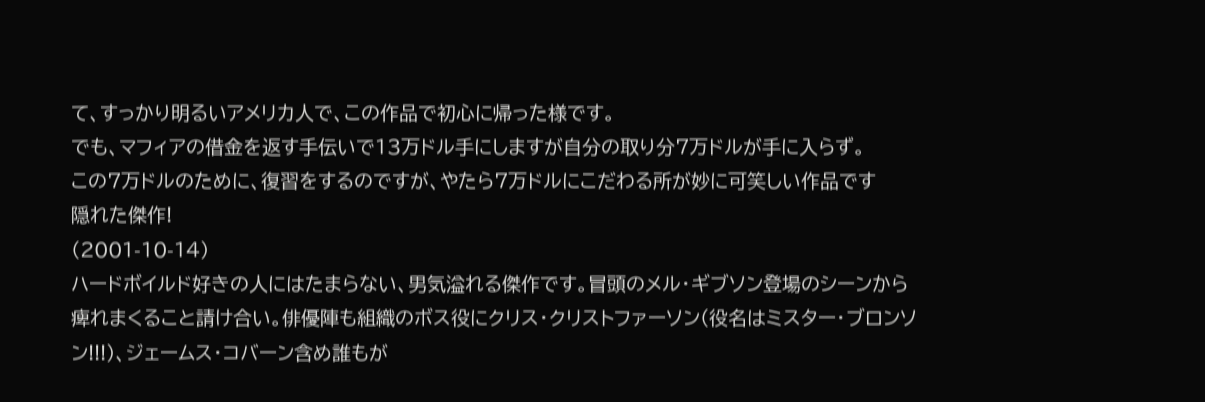て、すっかり明るいアメリカ人で、この作品で初心に帰った様です。
でも、マフィアの借金を返す手伝いで13万ドル手にしますが自分の取り分7万ドルが手に入らず。
この7万ドルのために、復習をするのですが、やたら7万ドルにこだわる所が妙に可笑しい作品です
隠れた傑作!
(2001-10-14)
ハードボイルド好きの人にはたまらない、男気溢れる傑作です。冒頭のメル・ギブソン登場のシーンから痺れまくること請け合い。俳優陣も組織のボス役にクリス・クリストファーソン(役名はミスター・ブロンソン!!!)、ジェームス・コバーン含め誰もが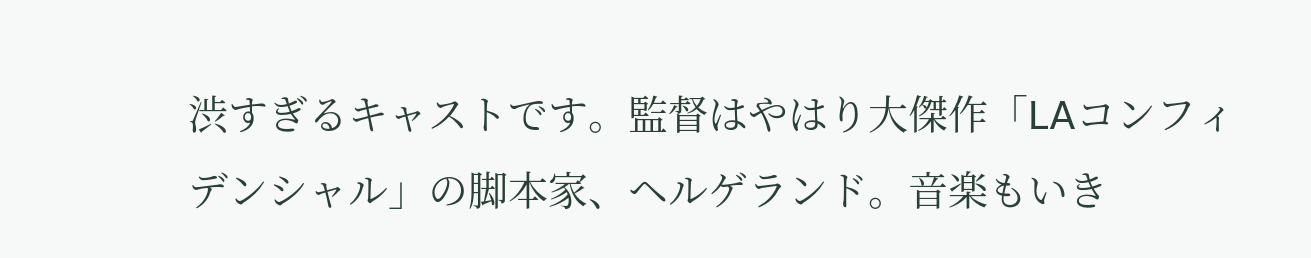渋すぎるキャストです。監督はやはり大傑作「LAコンフィデンシャル」の脚本家、ヘルゲランド。音楽もいき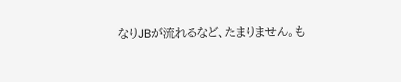なりJBが流れるなど、たまりません。も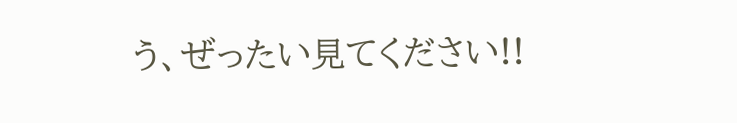う、ぜったい見てください!!